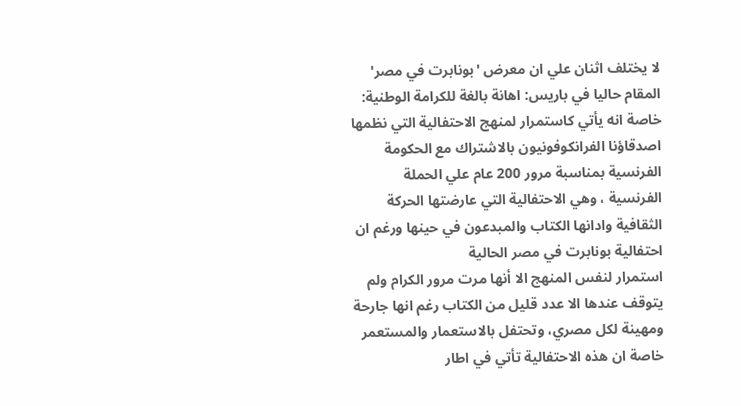لا يختلف اثنان علي ان معرض 'بونابرت في مصر' المقام حاليا في باريس: اهانة بالغة للكرامة الوطنية: خاصة انه يأتي كاستمرار لمنهج الاحتفالية التي نظمها اصدقاؤنا الفرانكوفونيون بالاشتراك مع الحكومة الفرنسية بمناسبة مرور 200 عام علي الحملة الفرنسية ، وهي الاحتفالية التي عارضتها الحركة الثقافية وادانها الكتاب والمبدعون في حينها ورغم ان احتفالية بونابرت في مصر الحالية
استمرار لنفس المنهج الا أنها مرت مرور الكرام ولم يتوقف عندها الا عدد قليل من الكتاب رغم انها جارحة ومهينة لكل مصري، وتحتفل بالاستعمار والمستعمر خاصة ان هذه الاحتفالية تأتي في اطار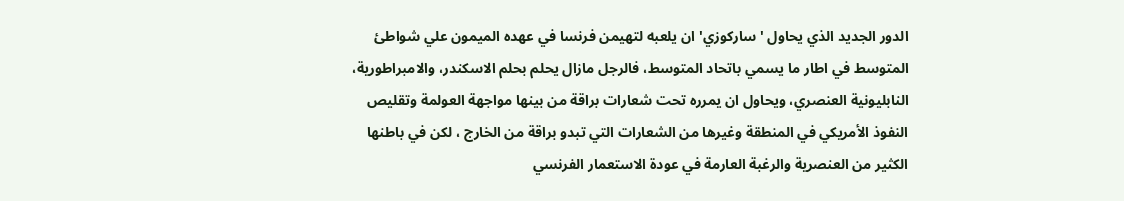الدور الجديد الذي يحاول 'ساركوزي' ان يلعبه لتهيمن فرنسا في عهده الميمون علي شواطئ المتوسط في اطار ما يسمي باتحاد المتوسط، فالرجل مازال يحلم بحلم الاسكندر، والامبراطورية، النابليونية العنصري، ويحاول ان يمرره تحت شعارات براقة من بينها مواجهة العولمة وتقليص النفوذ الأمريكي في المنطقة وغيرها من الشعارات التي تبدو براقة من الخارج ، لكن في باطنها الكثير من العنصرية والرغبة العارمة في عودة الاستعمار الفرنسي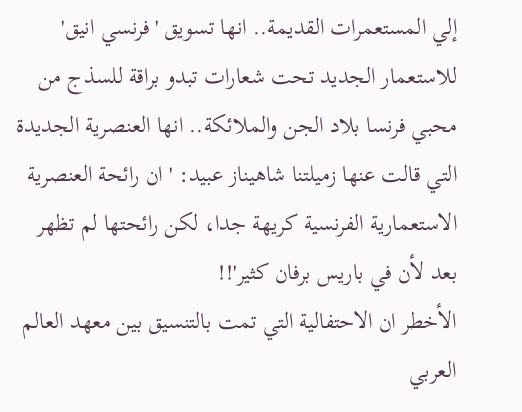إلي المستعمرات القديمة.. انها تسويق 'فرنسي انيق' للاستعمار الجديد تحت شعارات تبدو براقة للسذج من محبي فرنسا بلاد الجن والملائكة.. انها العنصرية الجديدة التي قالت عنها زميلتنا شاهيناز عبيد: 'ان رائحة العنصرية الاستعمارية الفرنسية كريهة جدا، لكن رائحتها لم تظهر بعد لأن في باريس برفان كثير'!!
الأخطر ان الاحتفالية التي تمت بالتنسيق بين معهد العالم العربي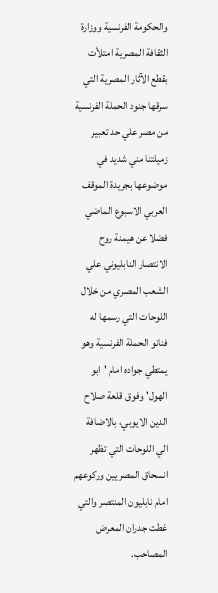والحكومة الفرنسية ووزارة الثقافة المصرية امتلأت بقطع الآثار المصرية التي سرقها جنود الحملة الفرنسية من مصر علي حد تعبير زميلتنا مني شديد في موضوعها بجريدة الموقف العربي الاسبوع الماضي فضلا عن هيمنة روح الانتصار النابليوني علي الشعب المصري من خلال اللوحات التي رسمها له فنانو الحملة الفرنسية وهو يمتطي جواده امام 'ابو الهول' وفوق قلعة صلاح الدين الايوبي، بالاضافة الي اللوحات التي تظهر انسحاق المصريين وركوعهم امام نابليون المنتصر والتي غطت جدران المعرض المصاحب.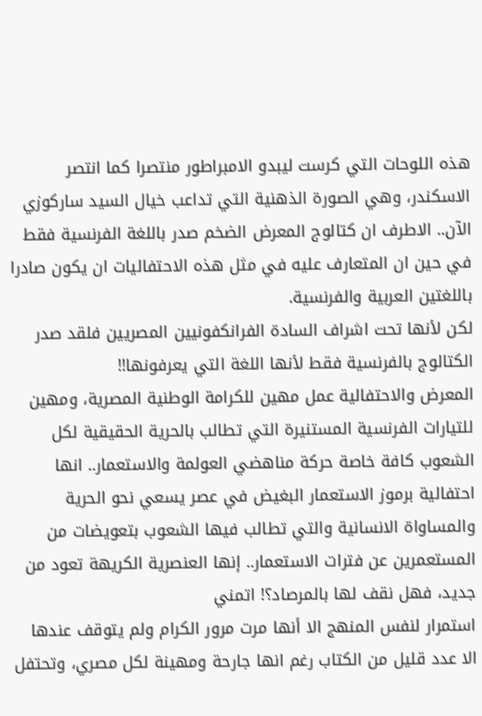هذه اللوحات التي كرست ليبدو الامبراطور منتصرا كما انتصر الاسكندر، وهي الصورة الذهنية التي تداعب خيال السيد ساركوزي الآن.. الاطرف ان كتالوج المعرض الضخم صدر باللغة الفرنسية فقط في حين ان المتعارف عليه في مثل هذه الاحتفاليات ان يكون صادرا باللغتين العربية والفرنسية.
لكن لأنها تحت اشراف السادة الفرانكفونيين المصريين فلقد صدر الكتالوج بالفرنسية فقط لأنها اللغة التي يعرفونها!!
المعرض والاحتفالية عمل مهين للكرامة الوطنية المصرية، ومهين للتيارات الفرنسية المستنيرة التي تطالب بالحرية الحقيقية لكل الشعوب كافة خاصة حركة مناهضي العولمة والاستعمار.. انها احتفالية برموز الاستعمار البغيض في عصر يسعي نحو الحرية والمساواة الانسانية والتي تطالب فيها الشعوب بتعويضات من المستعمرين عن فترات الاستعمار.. إنها العنصرية الكريهة تعود من جديد، فهل نقف لها بالمرصاد؟! اتمني
استمرار لنفس المنهج الا أنها مرت مرور الكرام ولم يتوقف عندها الا عدد قليل من الكتاب رغم انها جارحة ومهينة لكل مصري، وتحتفل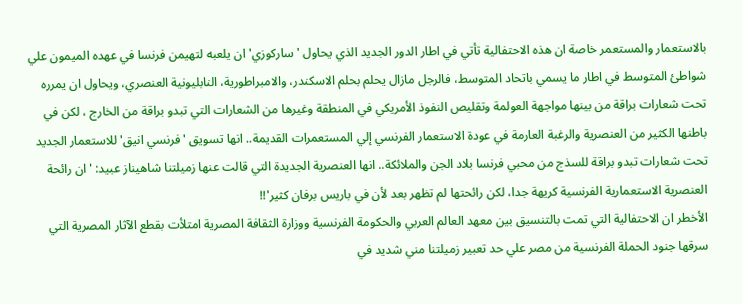بالاستعمار والمستعمر خاصة ان هذه الاحتفالية تأتي في اطار الدور الجديد الذي يحاول 'ساركوزي' ان يلعبه لتهيمن فرنسا في عهده الميمون علي شواطئ المتوسط في اطار ما يسمي باتحاد المتوسط، فالرجل مازال يحلم بحلم الاسكندر، والامبراطورية، النابليونية العنصري، ويحاول ان يمرره تحت شعارات براقة من بينها مواجهة العولمة وتقليص النفوذ الأمريكي في المنطقة وغيرها من الشعارات التي تبدو براقة من الخارج ، لكن في باطنها الكثير من العنصرية والرغبة العارمة في عودة الاستعمار الفرنسي إلي المستعمرات القديمة.. انها تسويق 'فرنسي انيق' للاستعمار الجديد تحت شعارات تبدو براقة للسذج من محبي فرنسا بلاد الجن والملائكة.. انها العنصرية الجديدة التي قالت عنها زميلتنا شاهيناز عبيد: 'ان رائحة العنصرية الاستعمارية الفرنسية كريهة جدا، لكن رائحتها لم تظهر بعد لأن في باريس برفان كثير'!!
الأخطر ان الاحتفالية التي تمت بالتنسيق بين معهد العالم العربي والحكومة الفرنسية ووزارة الثقافة المصرية امتلأت بقطع الآثار المصرية التي سرقها جنود الحملة الفرنسية من مصر علي حد تعبير زميلتنا مني شديد في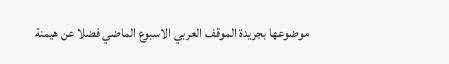موضوعها بجريدة الموقف العربي الاسبوع الماضي فضلا عن هيمنة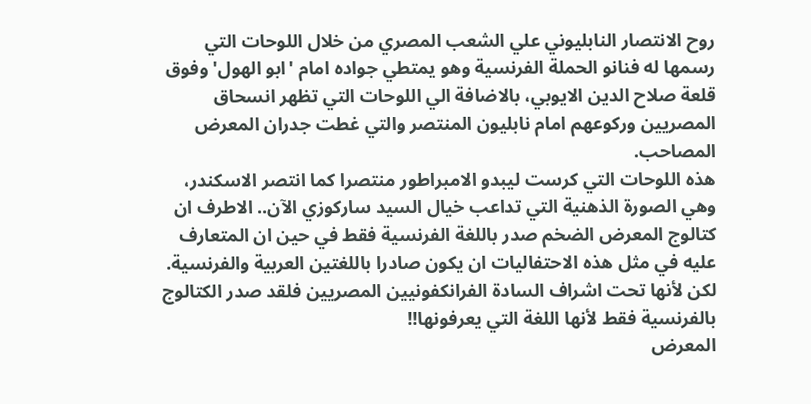روح الانتصار النابليوني علي الشعب المصري من خلال اللوحات التي رسمها له فنانو الحملة الفرنسية وهو يمتطي جواده امام 'ابو الهول' وفوق قلعة صلاح الدين الايوبي، بالاضافة الي اللوحات التي تظهر انسحاق المصريين وركوعهم امام نابليون المنتصر والتي غطت جدران المعرض المصاحب.
هذه اللوحات التي كرست ليبدو الامبراطور منتصرا كما انتصر الاسكندر، وهي الصورة الذهنية التي تداعب خيال السيد ساركوزي الآن.. الاطرف ان كتالوج المعرض الضخم صدر باللغة الفرنسية فقط في حين ان المتعارف عليه في مثل هذه الاحتفاليات ان يكون صادرا باللغتين العربية والفرنسية.
لكن لأنها تحت اشراف السادة الفرانكفونيين المصريين فلقد صدر الكتالوج بالفرنسية فقط لأنها اللغة التي يعرفونها!!
المعرض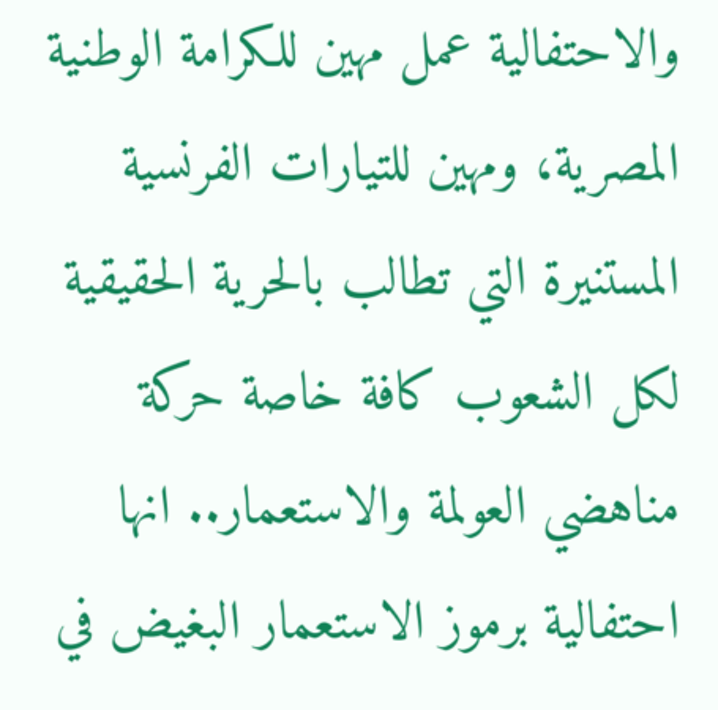والاحتفالية عمل مهين للكرامة الوطنية المصرية، ومهين للتيارات الفرنسية المستنيرة التي تطالب بالحرية الحقيقية لكل الشعوب كافة خاصة حركة مناهضي العولمة والاستعمار.. انها احتفالية برموز الاستعمار البغيض في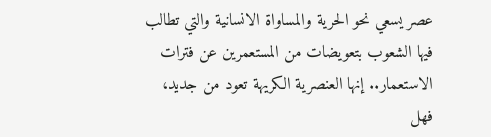عصر يسعي نحو الحرية والمساواة الانسانية والتي تطالب فيها الشعوب بتعويضات من المستعمرين عن فترات الاستعمار.. إنها العنصرية الكريهة تعود من جديد، فهل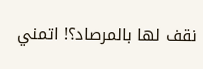نقف لها بالمرصاد؟! اتمني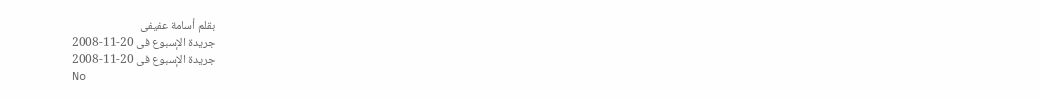بقلم أسامة عفيفى
جريدة الإسبوع فى 20-11-2008
جريدة الإسبوع فى 20-11-2008
No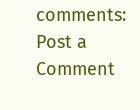comments:
Post a Comment